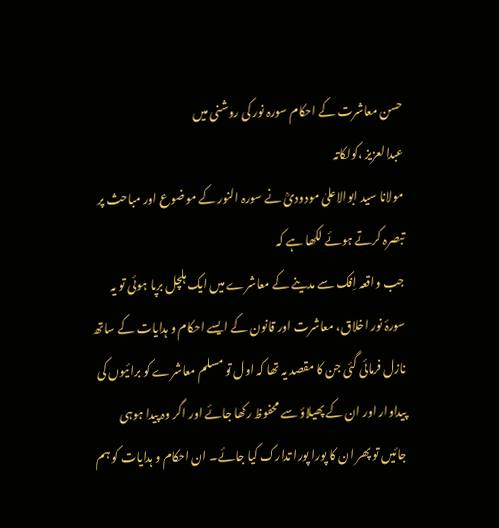حسن معاشرت کے احکام سورہ نور کی روشنی میں
عبدالعزیز ،کولکاتہ
مولانا سید ابوالاعلیٰ مودودیؒ نے سورہ النور کے موضوع اور مباحث پر تبصرہ کرتے ہوئے لکھا ہے کہ
جب واقعہ اِفک سے مدینے کے معاشرے میں ایک ہلچل برپا ہوئی تو یہ سورۂ نور اخلاق، معاشرت اور قانون کے ایسے احکام و ہدایات کے ساتھ نازل فرمائی گئی جن کا مقصد یہ تھا کہ اول تو مسلم معاشرے کو برائیوں کی پیداوار اور ان کے پھیلاؤ سے محفوظ رکھا جائے اور اگر وہ پیدا ہوہی جائیں تو پھر ان کا پورا پورا تدارک کیا جائے۔ ان احکام و ہدایات کو ہم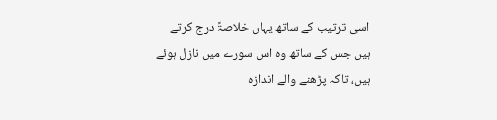اسی ترتیب کے ساتھ یہاں خلاصۃً درج کرتے ہیں جس کے ساتھ وہ اس سورے میں نازل ہوئے ہیں، تاکہ پڑھنے والے اندازہ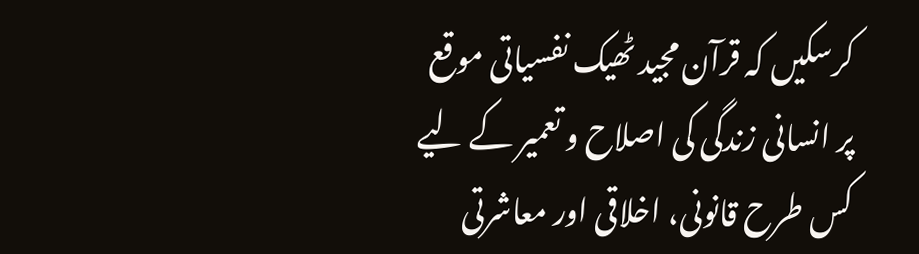کرسکیں کہ قرآن مجید ٹھیک نفسیاتی موقع پر انسانی زندگی کی اصلاح و تعمیر کے لیے کس طرح قانونی، اخلاقی اور معاشرتی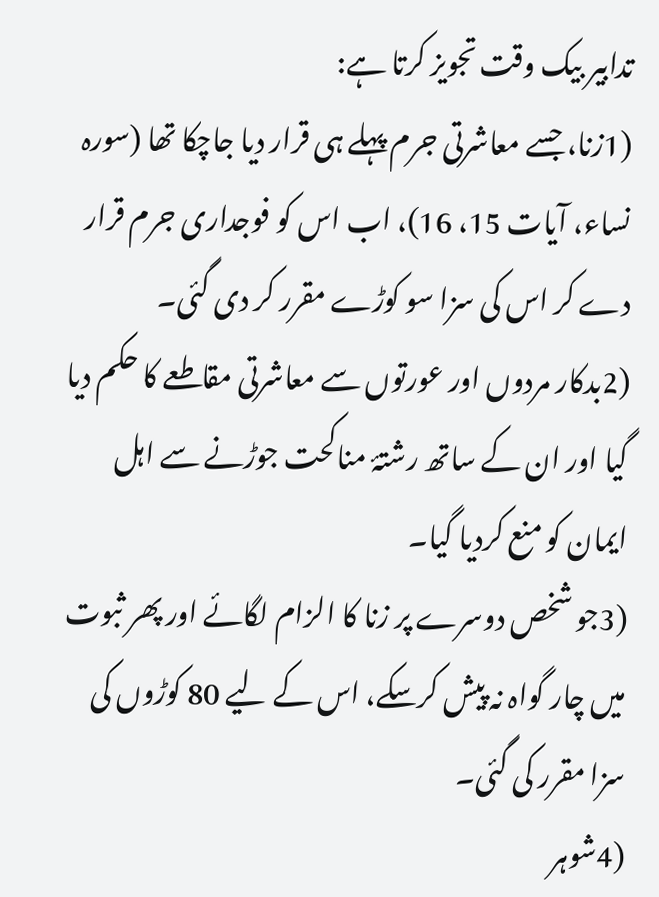تدابیر بیک وقت تجویز کرتا ہے:
(1زنا، جسے معاشرتی جرم پہلے ہی قرار دیا جاچکا تھا (سورہ نساء، آیات 15، 16)، اب اس کو فوجداری جرم قرار دے کر اس کی سزا سو کوڑے مقرر کر دی گئی۔
(2بدکار مردوں اور عورتوں سے معاشرتی مقاطعے کا حکم دیا گیا اور ان کے ساتھ رشتۂ مناکحت جوڑنے سے اہل ایمان کو منع کردیا گیا۔
(3جو شخص دوسرے پر زنا کا الزام لگائے اور پھر ثبوت میں چار گواہ نہ پیش کرسکے، اس کے لیے 80 کوڑوں کی سزا مقرر کی گئی۔
(4شوہر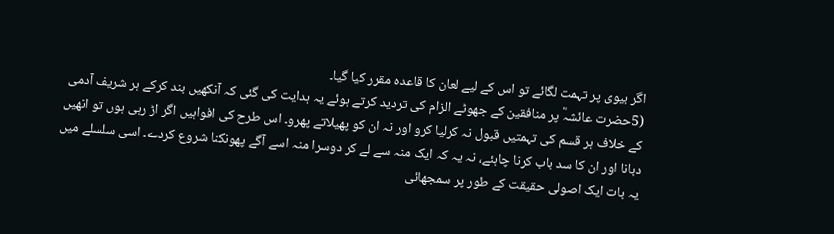اگر بیوی پر تہمت لگائے تو اس کے لیے لعان کا قاعدہ مقرر کیا گیا۔
(5حضرت عائشہؓ پر منافقین کے جھوٹے الزام کی تردید کرتے ہوئے یہ ہدایت کی گئی کہ آنکھیں بند کرکے ہر شریف آدمی کے خلاف ہر قسم کی تہمتیں قبول نہ کرلیا کرو اور نہ ان کو پھیلاتے پھرو۔ اس طرح کی افواہیں اگر اڑ رہی ہوں تو انھیں دبانا اور ان کا سد باب کرنا چاہئے، نہ یہ کہ ایک منہ سے لے کر دوسرا منہ اسے آگے پھونکنا شروع کردے۔ اسی سلسلے میں یہ بات ایک اصولی حقیقت کے طور پر سمجھائی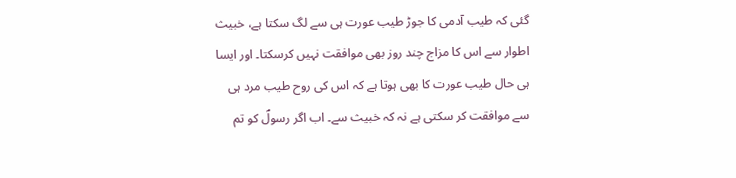گئی کہ طیب آدمی کا جوڑ طیب عورت ہی سے لگ سکتا ہے، خبیث اطوار سے اس کا مزاج چند روز بھی موافقت نہیں کرسکتا۔ اور ایسا ہی حال طیب عورت کا بھی ہوتا ہے کہ اس کی روح طیب مرد ہی سے موافقت کر سکتی ہے نہ کہ خبیث سے۔ اب اگر رسولؐ کو تم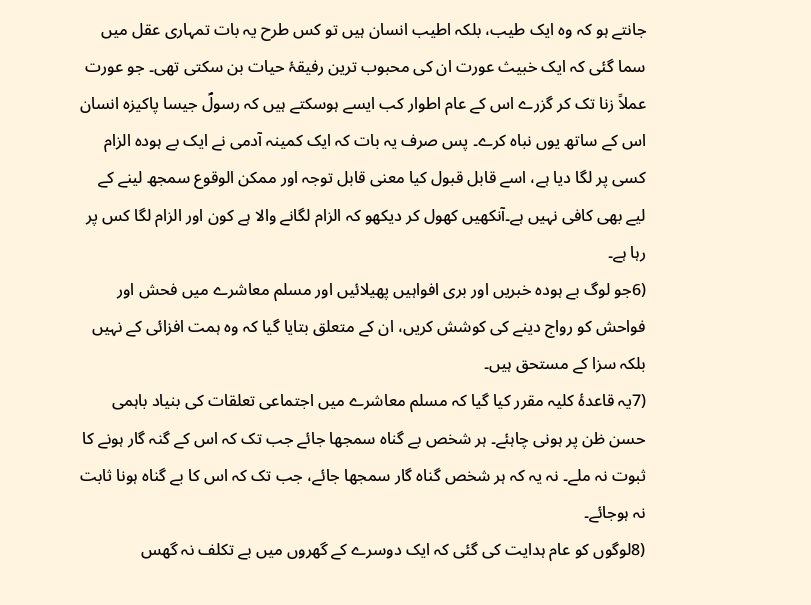جانتے ہو کہ وہ ایک طیب، بلکہ اطیب انسان ہیں تو کس طرح یہ بات تمہاری عقل میں سما گئی کہ ایک خبیث عورت ان کی محبوب ترین رفیقۂ حیات بن سکتی تھی۔ جو عورت عملاً زنا تک کر گزرے اس کے عام اطوار کب ایسے ہوسکتے ہیں کہ رسولؐ جیسا پاکیزہ انسان اس کے ساتھ یوں نباہ کرے۔ پس صرف یہ بات کہ ایک کمینہ آدمی نے ایک بے ہودہ الزام کسی پر لگا دیا ہے، اسے قابل قبول کیا معنی قابل توجہ اور ممکن الوقوع سمجھ لینے کے لیے بھی کافی نہیں ہے۔آنکھیں کھول کر دیکھو کہ الزام لگانے والا ہے کون اور الزام لگا کس پر رہا ہے۔
(6جو لوگ بے ہودہ خبریں اور بری افواہیں پھیلائیں اور مسلم معاشرے میں فحش اور فواحش کو رواج دینے کی کوشش کریں، ان کے متعلق بتایا گیا کہ وہ ہمت افزائی کے نہیں بلکہ سزا کے مستحق ہیں۔
(7یہ قاعدۂ کلیہ مقرر کیا گیا کہ مسلم معاشرے میں اجتماعی تعلقات کی بنیاد باہمی حسن ظن پر ہونی چاہئے۔ ہر شخص بے گناہ سمجھا جائے جب تک کہ اس کے گنہ گار ہونے کا ثبوت نہ ملے۔ نہ یہ کہ ہر شخص گناہ گار سمجھا جائے، جب تک کہ اس کا بے گناہ ہونا ثابت نہ ہوجائے۔
(8لوگوں کو عام ہدایت کی گئی کہ ایک دوسرے کے گھروں میں بے تکلف نہ گھس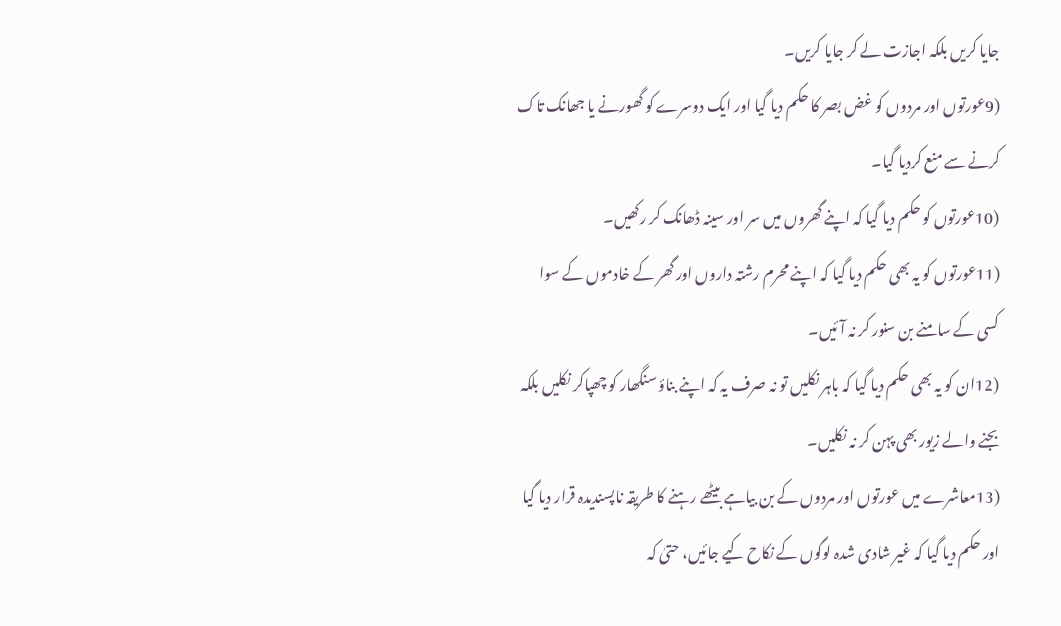جایا کریں بلکہ اجازت لے کر جایا کریں۔
(9عورتوں اور مردوں کو غض بصر کا حکم دیا گیا اور ایک دوسرے کو گھورنے یا جھانک تاک کرنے سے منع کردیا گیا۔
(10عورتوں کو حکم دیا گیا کہ اپنے گھروں میں سر اور سینہ ڈھانک کر رکھیں۔
(11عورتوں کو یہ بھی حکم دیا گیا کہ اپنے محرم رشتہ داروں اور گھر کے خادموں کے سوا کسی کے سامنے بن سنور کر نہ آئیں۔
(12ان کو یہ بھی حکم دیا گیا کہ باہر نکلیں تو نہ صرف یہ کہ اپنے بناؤ سنگھار کو چھپاکر نکلیں بلکہ بجنے والے زیور بھی پہن کر نہ نکلیں۔
(13معاشرے میں عورتوں اور مردوں کے بن بیاہے بیٹھے رہنے کا طریقہ ناپسندیدہ قرار دیا گیا اور حکم دیا گیا کہ غیر شادی شدہ لوگوں کے نکاح کیے جائیں، حتیٰ کہ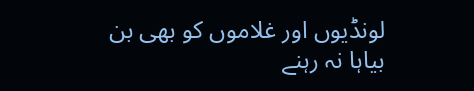لونڈیوں اور غلاموں کو بھی بن بیاہا نہ رہنے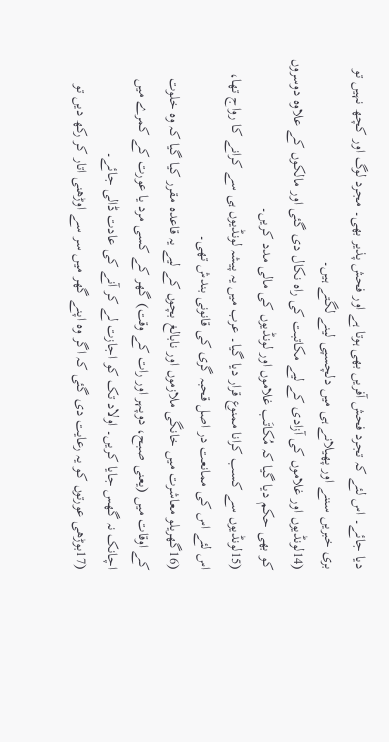دیا جائے۔ اس لئے کہ تجرد فحش آفریں بھی ہوتا ہے اور فحش پذیر بھی۔ مجرد لوگ اور کچھ نہیں تو بری خبریں سننے اور پھیلانے ہی میں دلچسپی لینے لگتے ہیں۔
(14لونڈیوں اور غلاموں کی آزادی کے لیے مکاتبت کی راہ نکال دی گئی اور مالکوں کے علاوہ دوسروں کو بھی حکم دیا گیا کہ مُکاتَب غلاموں اور لونڈیوں کی مالی مدد کریں۔
(15لونڈیوں سے کسب کرانا ممنوع قرار دیا گیا۔ عرب میں یہ پیشہ لونڈیوں ہی سے کرانے کا رواج تھا، اس لئے اس کی ممانعت در اصل قحبہ گری کی قانونی بندش تھی۔
(16گھریلو معاشرت میں خانگی ملازموں اور نابالغ بچوں کے لیے یہ قاعدہ مقرر کیا گیا کہ وہ خلوت کے اوقات میں (یعنی صبح، دوپہر اور رات کے وقت) گھر کے کسی مرد یا عورت کے کمرے میں اچانک نہ گھس جایا کریں۔ اولاد تک کو اجازت لے کر آنے کی عادت ڈالی جائے۔
(17بوڑھی عورتوں کو یہ رعایت دی گئی کہ اگر وہ اپنے گھر میں سر سے اوڑھنی اتار کر رکھ دیں تو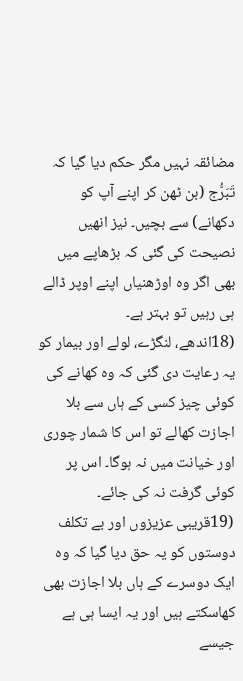مضائقہ نہیں مگر حکم دیا گیا کہ تَبَرُّج (بن ٹھن کر اپنے آپ کو دکھانے) سے بچیں۔ نیز انھیں نصیحت کی گئی کہ بڑھاپے میں بھی اگر وہ اوڑھنیاں اپنے اوپر ڈالے ہی رہیں تو بہتر ہے۔
(18اندھے، لنگڑے، لولے اور بیمار کو یہ رعایت دی گئی کہ وہ کھانے کی کوئی چیز کسی کے ہاں سے بلا اجازت کھالے تو اس کا شمار چوری اور خیانت میں نہ ہوگا۔ اس پر کوئی گرفت نہ کی جائے۔
(19قریبی عزیزوں اور بے تکلف دوستوں کو یہ حق دیا گیا کہ وہ ایک دوسرے کے ہاں بلا اجازت بھی کھاسکتے ہیں اور یہ ایسا ہی ہے جیسے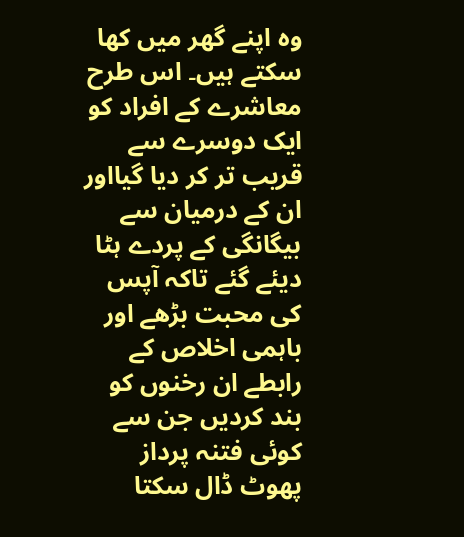وہ اپنے گھر میں کھا سکتے ہیں۔ اس طرح معاشرے کے افراد کو ایک دوسرے سے قریب تر کر دیا گیااور ان کے درمیان سے بیگانگی کے پردے ہٹا دیئے گئے تاکہ آپس کی محبت بڑھے اور باہمی اخلاص کے رابطے ان رخنوں کو بند کردیں جن سے کوئی فتنہ پرداز پھوٹ ڈال سکتا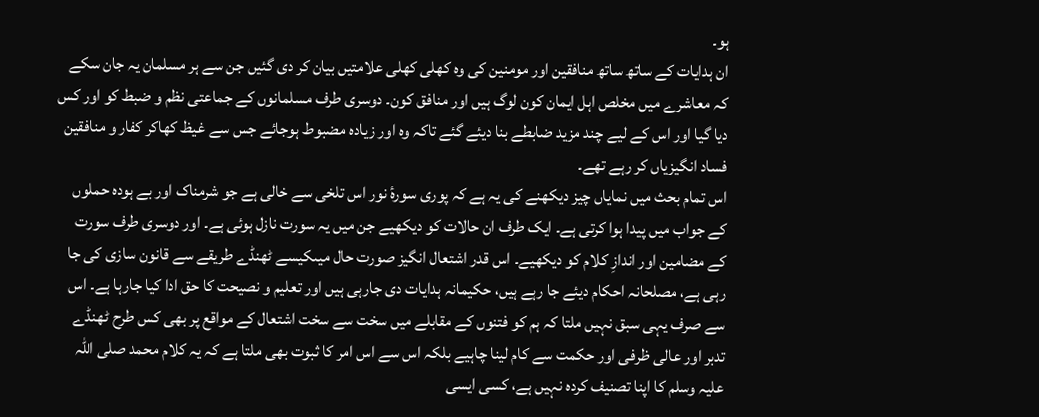ہو۔
ان ہدایات کے ساتھ ساتھ منافقین اور مومنین کی وہ کھلی کھلی علامتیں بیان کر دی گئیں جن سے ہر مسلمان یہ جان سکے کہ معاشرے میں مخلص اہل ایمان کون لوگ ہیں اور منافق کون۔ دوسری طرف مسلمانوں کے جماعتی نظم و ضبط کو اور کس دیا گیا اور اس کے لیے چند مزید ضابطے بنا دیئے گئے تاکہ وہ اور زیادہ مضبوط ہوجائے جس سے غیظ کھاکر کفار و منافقین فساد انگیزیاں کر رہے تھے۔
اس تمام بحث میں نمایاں چیز دیکھنے کی یہ ہے کہ پوری سورۂ نور اس تلخی سے خالی ہے جو شرمناک اور بے ہودہ حملوں کے جواب میں پیدا ہوا کرتی ہے۔ ایک طرف ان حالات کو دیکھیے جن میں یہ سورت نازل ہوئی ہے۔ اور دوسری طرف سورت کے مضامین اور اندازِ کلام کو دیکھیے۔ اس قدر اشتعال انگیز صورت حال میںکیسے ٹھنڈے طریقے سے قانون سازی کی جا رہی ہے، مصلحانہ احکام دیئے جا رہے ہیں، حکیمانہ ہدایات دی جارہی ہیں اور تعلیم و نصیحت کا حق ادا کیا جارہا ہے۔ اس سے صرف یہی سبق نہیں ملتا کہ ہم کو فتنوں کے مقابلے میں سخت سے سخت اشتعال کے مواقع پر بھی کس طرح ٹھنڈے تدبر اور عالی ظرفی اور حکمت سے کام لینا چاہیے بلکہ اس سے اس امر کا ثبوت بھی ملتا ہے کہ یہ کلام محمد صلی اللہ علیہ وسلم کا اپنا تصنیف کردہ نہیں ہے، کسی ایسی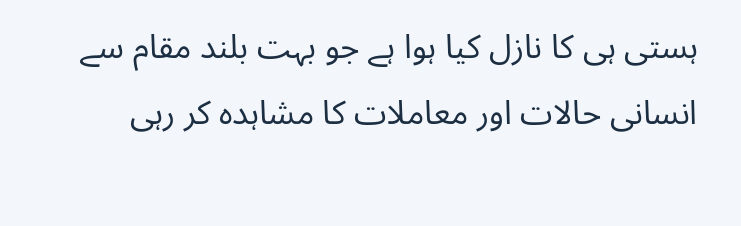ہستی ہی کا نازل کیا ہوا ہے جو بہت بلند مقام سے انسانی حالات اور معاملات کا مشاہدہ کر رہی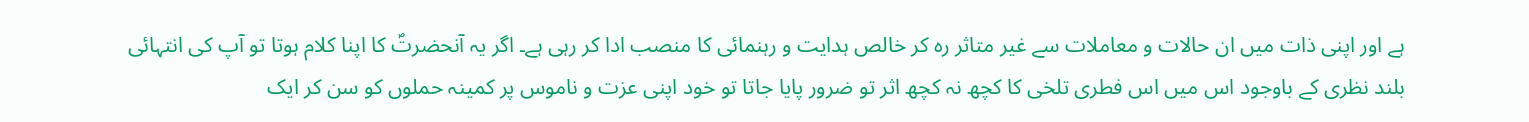ہے اور اپنی ذات میں ان حالات و معاملات سے غیر متاثر رہ کر خالص ہدایت و رہنمائی کا منصب ادا کر رہی ہے۔ اگر یہ آنحضرتؐ کا اپنا کلام ہوتا تو آپ کی انتہائی بلند نظری کے باوجود اس میں اس فطری تلخی کا کچھ نہ کچھ اثر تو ضرور پایا جاتا تو خود اپنی عزت و ناموس پر کمینہ حملوں کو سن کر ایک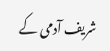شریف آدمی کے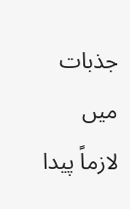جذبات میں لازماً پیدا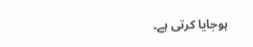ہوجایا کرتی ہے۔